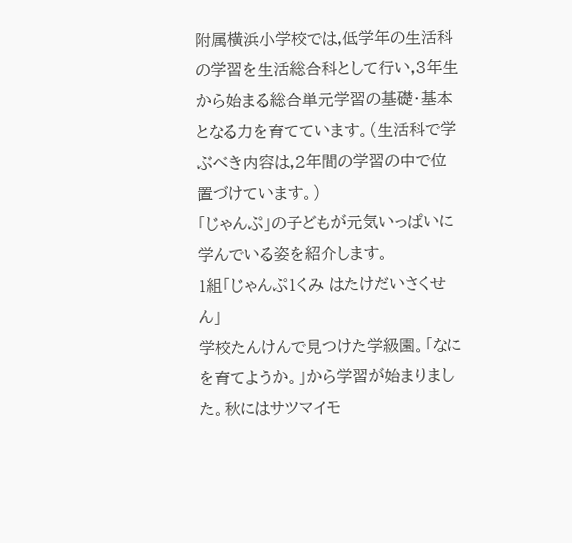附属横浜小学校では,低学年の生活科の学習を生活総合科として行い,3年生から始まる総合単元学習の基礎・基本となる力を育てています。(生活科で学ぶべき内容は,2年間の学習の中で位置づけています。)
「じゃんぷ」の子どもが元気いっぱいに学んでいる姿を紹介します。
1組「じゃんぷ1くみ はたけだいさくせん」
学校たんけんで見つけた学級園。「なにを育てようか。」から学習が始まりました。秋にはサツマイモ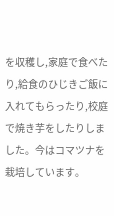を収穫し,家庭で食べたり,給食のひじきご飯に入れてもらったり,校庭で焼き芋をしたりしました。今はコマツナを栽培しています。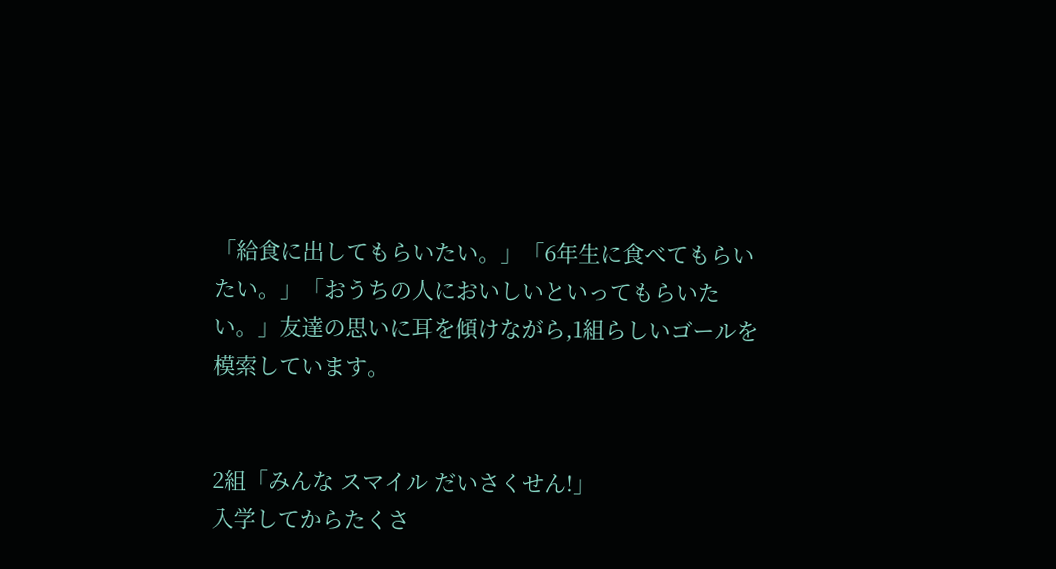「給食に出してもらいたい。」「6年生に食べてもらいたい。」「おうちの人においしいといってもらいたい。」友達の思いに耳を傾けながら,1組らしいゴールを模索しています。


2組「みんな スマイル だいさくせん!」
入学してからたくさ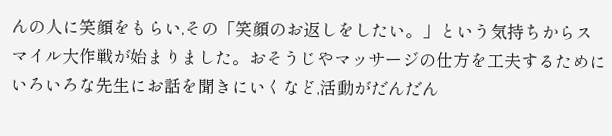んの人に笑顔をもらい,その「笑顔のお返しをしたい。」という気持ちからスマイル大作戦が始まりました。おそうじやマッサージの仕方を工夫するためにいろいろな先生にお話を聞きにいくなど,活動がだんだん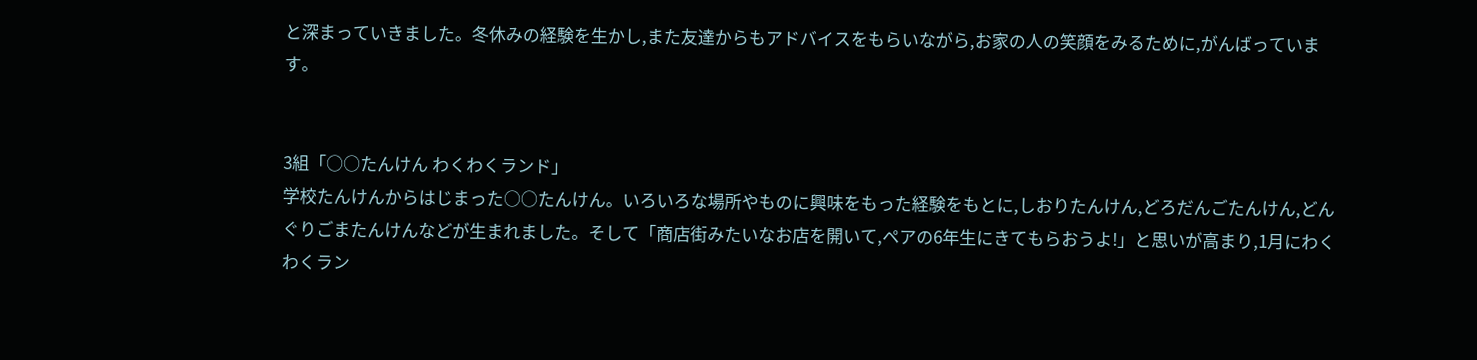と深まっていきました。冬休みの経験を生かし,また友達からもアドバイスをもらいながら,お家の人の笑顔をみるために,がんばっています。


3組「○○たんけん わくわくランド」
学校たんけんからはじまった○○たんけん。いろいろな場所やものに興味をもった経験をもとに,しおりたんけん,どろだんごたんけん,どんぐりごまたんけんなどが生まれました。そして「商店街みたいなお店を開いて,ペアの6年生にきてもらおうよ!」と思いが高まり,1月にわくわくラン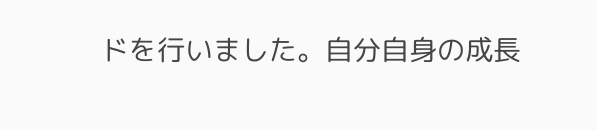ドを行いました。自分自身の成長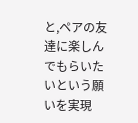と,ペアの友達に楽しんでもらいたいという願いを実現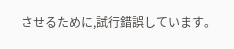させるために,試行錯誤しています。